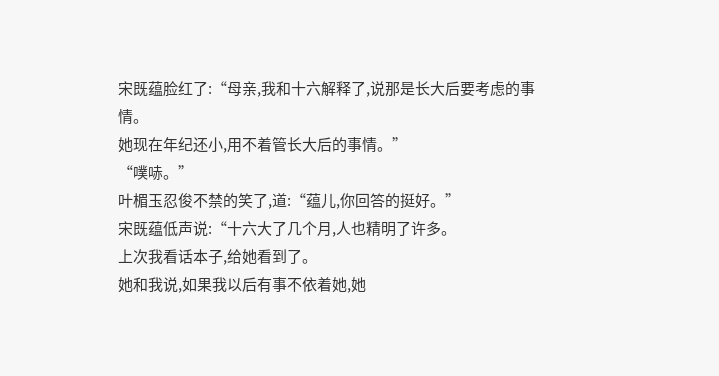宋既蕴脸红了:“母亲,我和十六解释了,说那是长大后要考虑的事情。
她现在年纪还小,用不着管长大后的事情。”
“噗哧。”
叶楣玉忍俊不禁的笑了,道:“蕴儿,你回答的挺好。”
宋既蕴低声说:“十六大了几个月,人也精明了许多。
上次我看话本子,给她看到了。
她和我说,如果我以后有事不依着她,她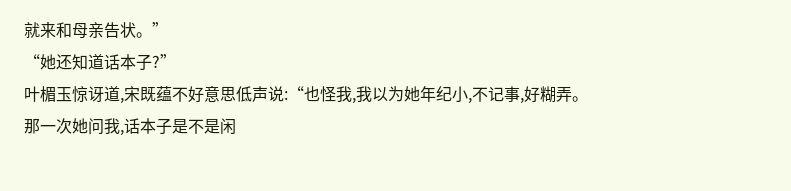就来和母亲告状。”
“她还知道话本子?”
叶楣玉惊讶道,宋既蕴不好意思低声说:“也怪我,我以为她年纪小,不记事,好糊弄。
那一次她问我,话本子是不是闲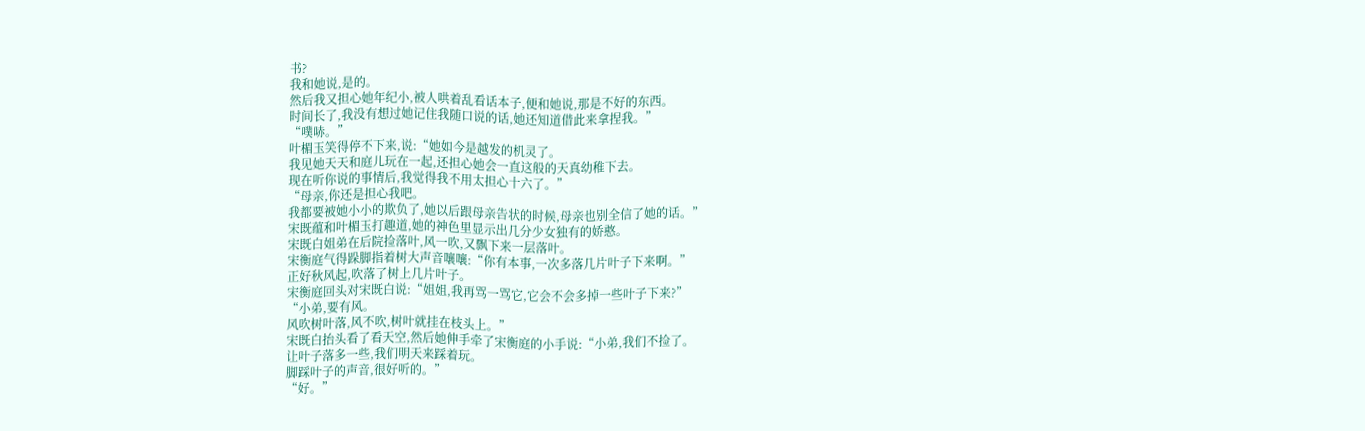书?
我和她说,是的。
然后我又担心她年纪小,被人哄着乱看话本子,便和她说,那是不好的东西。
时间长了,我没有想过她记住我随口说的话,她还知道借此来拿捏我。”
“噗哧。”
叶楣玉笑得停不下来,说:“她如今是越发的机灵了。
我见她天天和庭儿玩在一起,还担心她会一直这般的天真幼稚下去。
现在听你说的事情后,我觉得我不用太担心十六了。”
“母亲,你还是担心我吧。
我都要被她小小的欺负了,她以后跟母亲告状的时候,母亲也别全信了她的话。”
宋既蕴和叶楣玉打趣道,她的神色里显示出几分少女独有的娇憨。
宋既白姐弟在后院捡落叶,风一吹,又飘下来一层落叶。
宋衡庭气得跺脚指着树大声音嚷嚷:“你有本事,一次多落几片叶子下来啊。”
正好秋风起,吹落了树上几片叶子。
宋衡庭回头对宋既白说:“姐姐,我再骂一骂它,它会不会多掉一些叶子下来?”
“小弟,要有风。
风吹树叶落,风不吹,树叶就挂在枝头上。”
宋既白抬头看了看天空,然后她伸手牵了宋衡庭的小手说:“小弟,我们不捡了。
让叶子落多一些,我们明天来踩着玩。
脚踩叶子的声音,很好听的。”
“好。”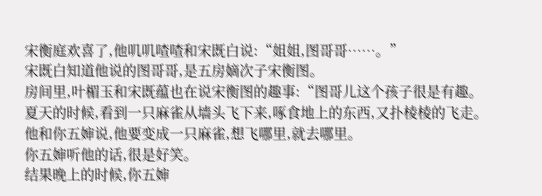宋衡庭欢喜了,他叽叽喳喳和宋既白说:“姐姐,图哥哥……。”
宋既白知道他说的图哥哥,是五房嫡次子宋衡图。
房间里,叶楣玉和宋既蕴也在说宋衡图的趣事:“图哥儿这个孩子很是有趣。
夏天的时候,看到一只麻雀从墙头飞下来,啄食地上的东西,又扑棱棱的飞走。
他和你五婶说,他要变成一只麻雀,想飞哪里,就去哪里。
你五婶听他的话,很是好笑。
结果晚上的时候,你五婶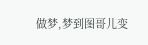做梦,梦到图哥儿变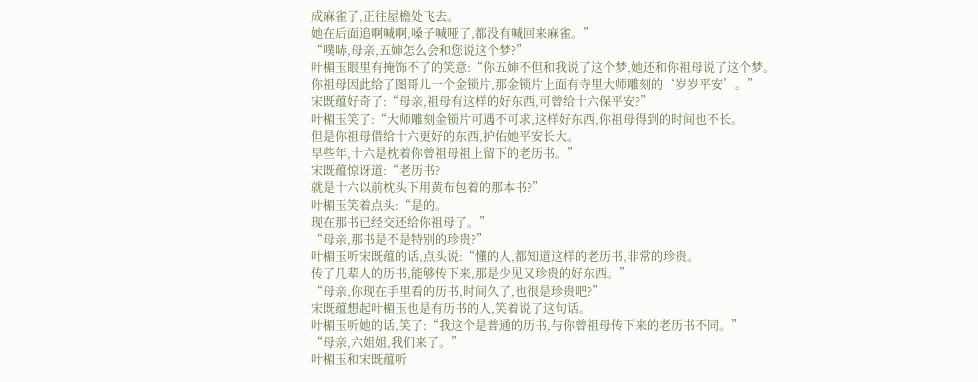成麻雀了,正往屋檐处飞去。
她在后面追啊喊啊,嗓子喊哑了,都没有喊回来麻雀。”
“噗哧,母亲,五婶怎么会和您说这个梦?”
叶楣玉眼里有掩饰不了的笑意:“你五婶不但和我说了这个梦,她还和你祖母说了这个梦。
你祖母因此给了图哥儿一个金锁片,那金锁片上面有寺里大师雕刻的‘岁岁平安’。”
宋既蕴好奇了:“母亲,祖母有这样的好东西,可曾给十六保平安?”
叶楣玉笑了:“大师雕刻金锁片可遇不可求,这样好东西,你祖母得到的时间也不长。
但是你祖母借给十六更好的东西,护佑她平安长大。
早些年,十六是枕着你曾祖母祖上留下的老历书。”
宋既蕴惊讶道:“老历书?
就是十六以前枕头下用黄布包着的那本书?”
叶楣玉笑着点头:“是的。
现在那书已经交还给你祖母了。”
“母亲,那书是不是特别的珍贵?”
叶楣玉听宋既蕴的话,点头说:“懂的人,都知道这样的老历书,非常的珍贵。
传了几辈人的历书,能够传下来,那是少见又珍贵的好东西。”
“母亲,你现在手里看的历书,时间久了,也很是珍贵吧?”
宋既蕴想起叶楣玉也是有历书的人,笑着说了这句话。
叶楣玉听她的话,笑了:“我这个是普通的历书,与你曾祖母传下来的老历书不同。”
“母亲,六姐姐,我们来了。”
叶楣玉和宋既蕴听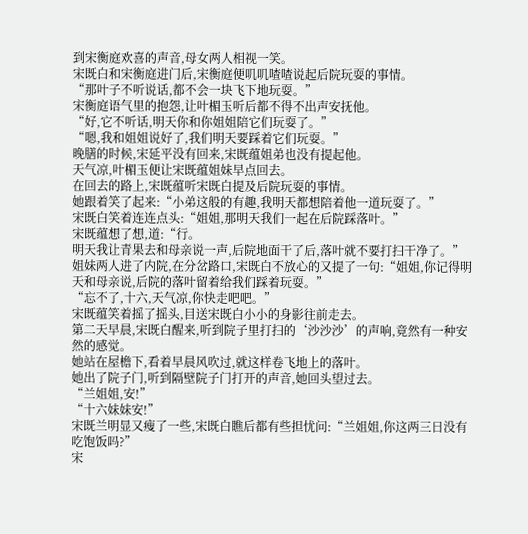到宋衡庭欢喜的声音,母女两人相视一笑。
宋既白和宋衡庭进门后,宋衡庭便叽叽喳喳说起后院玩耍的事情。
“那叶子不听说话,都不会一块飞下地玩耍。”
宋衡庭语气里的抱怨,让叶楣玉听后都不得不出声安抚他。
“好,它不听话,明天你和你姐姐陪它们玩耍了。”
“嗯,我和姐姐说好了,我们明天要踩着它们玩耍。”
晚膳的时候,宋延平没有回来,宋既蕴姐弟也没有提起他。
天气凉,叶楣玉便让宋既蕴姐妹早点回去。
在回去的路上,宋既蕴听宋既白提及后院玩耍的事情。
她跟着笑了起来:“小弟这般的有趣,我明天都想陪着他一道玩耍了。”
宋既白笑着连连点头:“姐姐,那明天我们一起在后院踩落叶。”
宋既蕴想了想,道:“行。
明天我让青果去和母亲说一声,后院地面干了后,落叶就不要打扫干净了。”
姐妹两人进了内院,在分岔路口,宋既白不放心的又提了一句:“姐姐,你记得明天和母亲说,后院的落叶留着给我们踩着玩耍。”
“忘不了,十六,天气凉,你快走吧吧。”
宋既蕴笑着摇了摇头,目送宋既白小小的身影往前走去。
第二天早晨,宋既白醒来,听到院子里打扫的‘沙沙沙’的声响,竟然有一种安然的感觉。
她站在屋檐下,看着早晨风吹过,就这样卷飞地上的落叶。
她出了院子门,听到隔壁院子门打开的声音,她回头望过去。
“兰姐姐,安!”
“十六妹妹安!”
宋既兰明显又瘦了一些,宋既白瞧后都有些担忧问:“兰姐姐,你这两三日没有吃饱饭吗?”
宋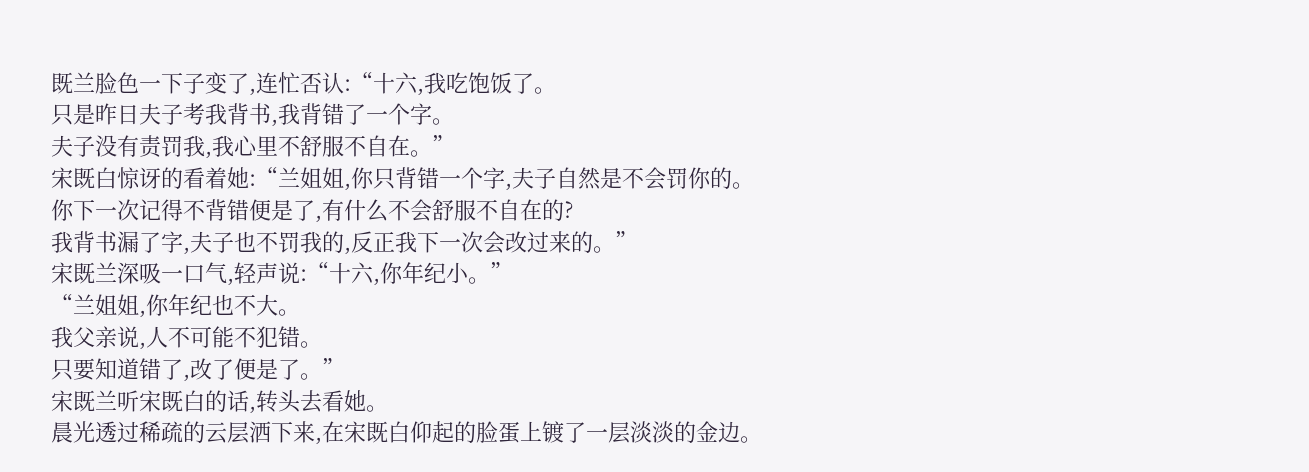既兰脸色一下子变了,连忙否认:“十六,我吃饱饭了。
只是昨日夫子考我背书,我背错了一个字。
夫子没有责罚我,我心里不舒服不自在。”
宋既白惊讶的看着她:“兰姐姐,你只背错一个字,夫子自然是不会罚你的。
你下一次记得不背错便是了,有什么不会舒服不自在的?
我背书漏了字,夫子也不罚我的,反正我下一次会改过来的。”
宋既兰深吸一口气,轻声说:“十六,你年纪小。”
“兰姐姐,你年纪也不大。
我父亲说,人不可能不犯错。
只要知道错了,改了便是了。”
宋既兰听宋既白的话,转头去看她。
晨光透过稀疏的云层洒下来,在宋既白仰起的脸蛋上镀了一层淡淡的金边。